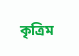কৃত্রিম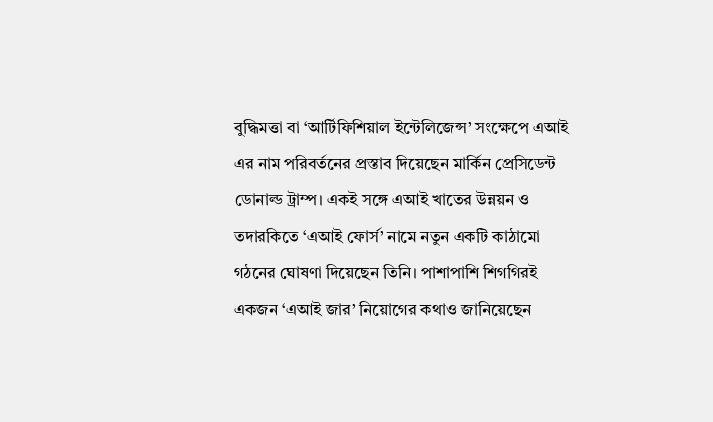বুদ্ধিমত্তা বা ‘আর্টিফিশিয়াল ইন্টেলিজেন্স’ সংক্ষেপে এআই এর নাম পরিবর্তনের প্রস্তাব দিয়েছেন মার্কিন প্রেসিডেন্ট ডোনাল্ড ট্রাম্প। একই সঙ্গে এআই খাতের উন্নয়ন ও তদারকিতে ‘এআই ফোর্স’ নামে নতুন একটি কাঠামো গঠনের ঘোষণা দিয়েছেন তিনি। পাশাপাশি শিগগিরই একজন ‘এআই জার’ নিয়োগের কথাও জানিয়েছেন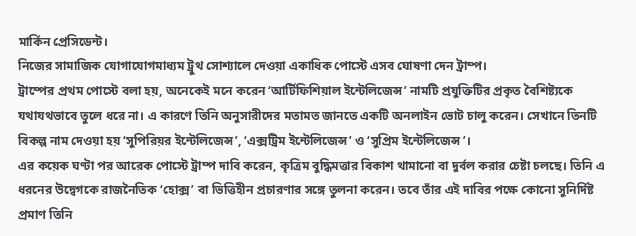মার্কিন প্রেসিডেন্ট।
নিজের সামাজিক যোগাযোগমাধ্যম ট্রুথ সোশ্যালে দেওয়া একাধিক পোস্টে এসব ঘোষণা দেন ট্রাম্প।
ট্রাম্পের প্রথম পোস্টে বলা হয়, অনেকেই মনে করেন ‘আর্টিফিশিয়াল ইন্টেলিজেন্স’ নামটি প্রযুক্তিটির প্রকৃত বৈশিষ্ট্যকে যথাযথভাবে তুলে ধরে না। এ কারণে তিনি অনুসারীদের মতামত জানতে একটি অনলাইন ভোট চালু করেন। সেখানে তিনটি বিকল্প নাম দেওয়া হয় ‘সুপিরিয়র ইন্টেলিজেন্স’, ‘এক্সট্রিম ইন্টেলিজেন্স’ ও ‘সুপ্রিম ইন্টেলিজেন্স’।
এর কয়েক ঘণ্টা পর আরেক পোস্টে ট্রাম্প দাবি করেন, কৃত্রিম বুদ্ধিমত্তার বিকাশ থামানো বা দুর্বল করার চেষ্টা চলছে। তিনি এ ধরনের উদ্বেগকে রাজনৈতিক ‘হোক্স’ বা ভিত্তিহীন প্রচারণার সঙ্গে তুলনা করেন। তবে তাঁর এই দাবির পক্ষে কোনো সুনির্দিষ্ট প্রমাণ তিনি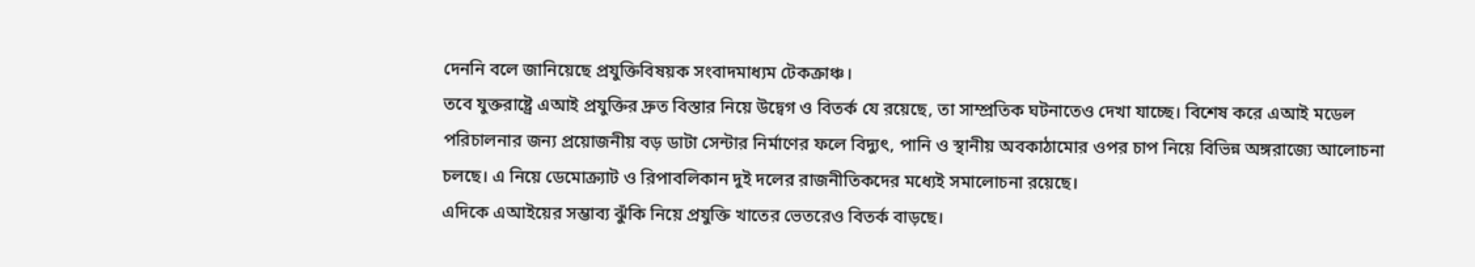দেননি বলে জানিয়েছে প্রযুক্তিবিষয়ক সংবাদমাধ্যম টেকক্রাঞ্চ।
তবে যুক্তরাষ্ট্রে এআই প্রযুক্তির দ্রুত বিস্তার নিয়ে উদ্বেগ ও বিতর্ক যে রয়েছে, তা সাম্প্রতিক ঘটনাতেও দেখা যাচ্ছে। বিশেষ করে এআই মডেল পরিচালনার জন্য প্রয়োজনীয় বড় ডাটা সেন্টার নির্মাণের ফলে বিদ্যুৎ, পানি ও স্থানীয় অবকাঠামোর ওপর চাপ নিয়ে বিভিন্ন অঙ্গরাজ্যে আলোচনা চলছে। এ নিয়ে ডেমোক্র্যাট ও রিপাবলিকান দুই দলের রাজনীতিকদের মধ্যেই সমালোচনা রয়েছে।
এদিকে এআইয়ের সম্ভাব্য ঝুঁকি নিয়ে প্রযুক্তি খাতের ভেতরেও বিতর্ক বাড়ছে।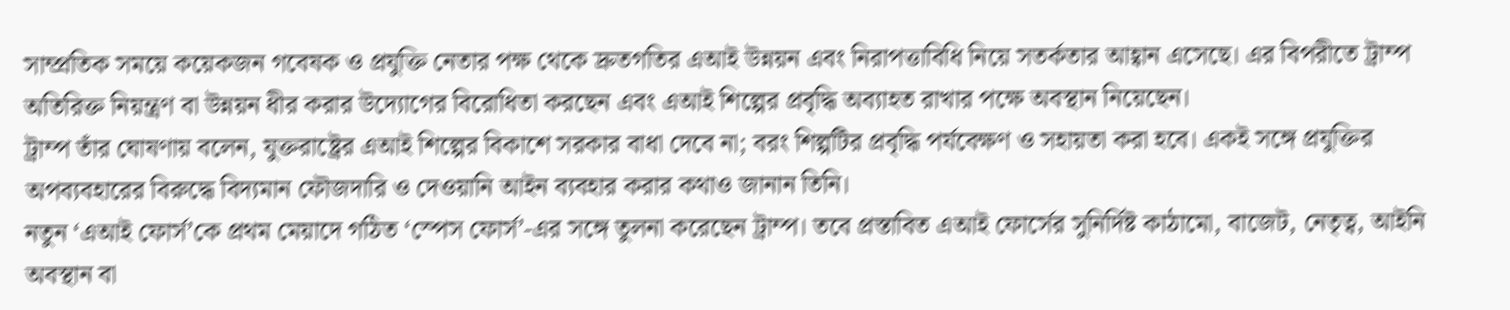সাম্প্রতিক সময়ে কয়েকজন গবেষক ও প্রযুক্তি নেতার পক্ষ থেকে দ্রুতগতির এআই উন্নয়ন এবং নিরাপত্তাবিধি নিয়ে সতর্কতার আহ্বান এসেছে। এর বিপরীতে ট্রাম্প অতিরিক্ত নিয়ন্ত্রণ বা উন্নয়ন ধীর করার উদ্যোগের বিরোধিতা করছেন এবং এআই শিল্পের প্রবৃদ্ধি অব্যাহত রাখার পক্ষে অবস্থান নিয়েছেন।
ট্রাম্প তাঁর ঘোষণায় বলেন, যুক্তরাষ্ট্রের এআই শিল্পের বিকাশে সরকার বাধা দেবে না; বরং শিল্পটির প্রবৃদ্ধি পর্যবেক্ষণ ও সহায়তা করা হবে। একই সঙ্গে প্রযুক্তির অপব্যবহারের বিরুদ্ধে বিদ্যমান ফৌজদারি ও দেওয়ানি আইন ব্যবহার করার কথাও জানান তিনি।
নতুন ‘এআই ফোর্স’কে প্রথম মেয়াদে গঠিত ‘স্পেস ফোর্স’-এর সঙ্গে তুলনা করেছেন ট্রাম্প। তবে প্রস্তাবিত এআই ফোর্সের সুনির্দিষ্ট কাঠামো, বাজেট, নেতৃত্ব, আইনি অবস্থান বা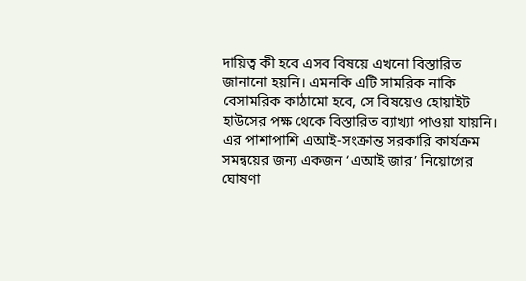দায়িত্ব কী হবে এসব বিষয়ে এখনো বিস্তারিত জানানো হয়নি। এমনকি এটি সামরিক নাকি বেসামরিক কাঠামো হবে, সে বিষয়েও হোয়াইট হাউসের পক্ষ থেকে বিস্তারিত ব্যাখ্যা পাওয়া যায়নি।
এর পাশাপাশি এআই-সংক্রান্ত সরকারি কার্যক্রম সমন্বয়ের জন্য একজন ‘এআই জার’ নিয়োগের ঘোষণা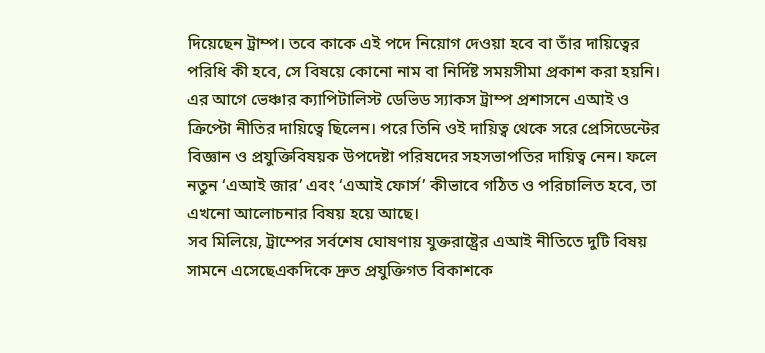দিয়েছেন ট্রাম্প। তবে কাকে এই পদে নিয়োগ দেওয়া হবে বা তাঁর দায়িত্বের পরিধি কী হবে, সে বিষয়ে কোনো নাম বা নির্দিষ্ট সময়সীমা প্রকাশ করা হয়নি।
এর আগে ভেঞ্চার ক্যাপিটালিস্ট ডেভিড স্যাকস ট্রাম্প প্রশাসনে এআই ও ক্রিপ্টো নীতির দায়িত্বে ছিলেন। পরে তিনি ওই দায়িত্ব থেকে সরে প্রেসিডেন্টের বিজ্ঞান ও প্রযুক্তিবিষয়ক উপদেষ্টা পরিষদের সহসভাপতির দায়িত্ব নেন। ফলে নতুন ‘এআই জার’ এবং ‘এআই ফোর্স’ কীভাবে গঠিত ও পরিচালিত হবে, তা এখনো আলোচনার বিষয় হয়ে আছে।
সব মিলিয়ে, ট্রাম্পের সর্বশেষ ঘোষণায় যুক্তরাষ্ট্রের এআই নীতিতে দুটি বিষয় সামনে এসেছেএকদিকে দ্রুত প্রযুক্তিগত বিকাশকে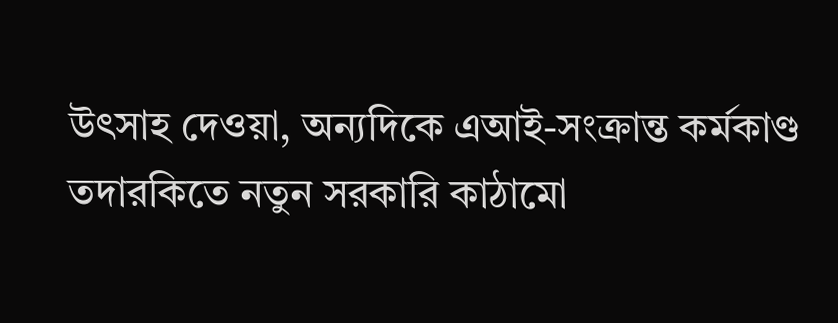উৎসাহ দেওয়া, অন্যদিকে এআই-সংক্রান্ত কর্মকাণ্ড তদারকিতে নতুন সরকারি কাঠামো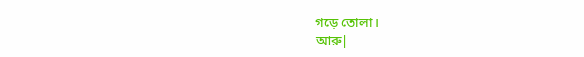গড়ে তোলা।
আরু|